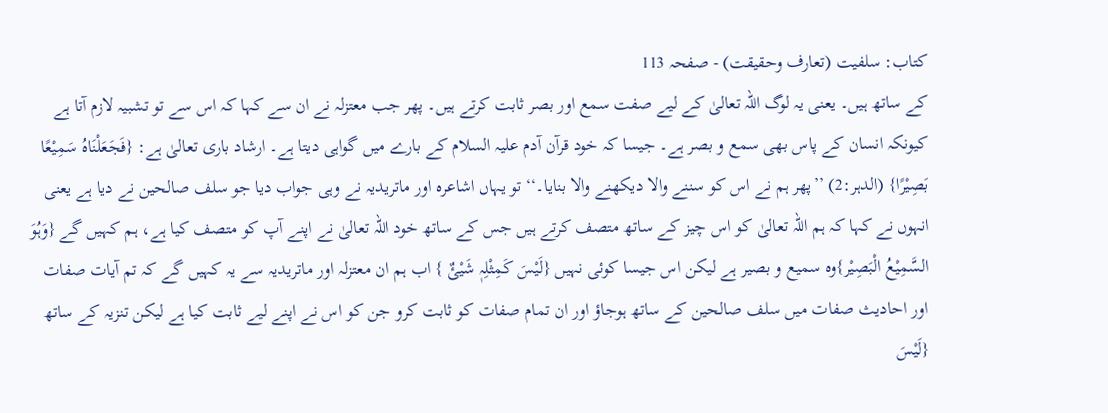کتاب: سلفیت (تعارف وحقیقت) - صفحہ 113
کے ساتھ ہیں۔ یعنی یہ لوگ اللہ تعالیٰ کے لیے صفت سمع اور بصر ثابت کرتے ہیں۔ پھر جب معتزلہ نے ان سے کہا کہ اس سے تو تشبیہ لازم آتا ہے کیونکہ انسان کے پاس بھی سمع و بصر ہے۔ جیسا کہ خود قرآن آدم علیہ السلام کے بارے میں گواہی دیتا ہے۔ ارشاد باری تعالیٰ ہے: {فَجَعَلْنَاہُ سَمِیْعًا بَصِیْرًا} (الدہر:2) ’’پھر ہم نے اس کو سننے والا دیکھنے والا بنایا۔‘‘ تو یہاں اشاعرہ اور ماتریدیہ نے وہی جواب دیا جو سلف صالحین نے دیا ہے یعنی انہوں نے کہا کہ ہم اللہ تعالیٰ کو اس چیز کے ساتھ متصف کرتے ہیں جس کے ساتھ خود اللہ تعالیٰ نے اپنے آپ کو متصف کیا ہے، ہم کہیں گے {وَہُوَ السَّمِیْعُ الْبَصِیْر}وہ سمیع و بصیر ہے لیکن اس جیسا کوئی نہیں {لَیْسَ کَمِثْلِہٖ شَیْئٌ } اب ہم ان معتزلہ اور ماتریدیہ سے یہ کہیں گے کہ تم آیات صفات اور احادیث صفات میں سلف صالحین کے ساتھ ہوجاؤ اور ان تمام صفات کو ثابت کرو جن کو اس نے اپنے لیے ثابت کیا ہے لیکن تنزیہ کے ساتھ {لَیْسَ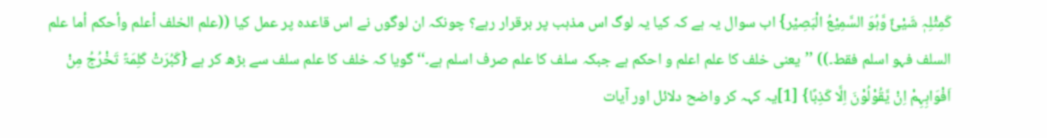کَمِثْلِہٖ شَیْئٌ وَّہُوَ السَّمِیْعُ الْبَصِیْر} اب سوال یہ ہے کہ کیا یہ لوگ اس مذہب پر برقرار رہے؟ چونکہ ان لوگوں نے اس قاعدہ پر عمل کیا ((علم الخلف أعلم وأحکم أما علم السلف فہو اسلم فقط۔)) ’’یعنی خلف کا علم اعلم و احکم ہے جبکہ سلف کا علم صرف اسلم ہے۔‘‘ گویا کہ خلف کا علم سلف سے بڑھ کر ہے {کَبُرَتْ کَلِمَۃً تَخْرُجُ مِنْ اَفْوَاہِہِمْ اِنْ یَّقُوْلُوْنَ اِلَّا کَذِبًا} [1]یہ کہہ کر واضح دلائل اور آیات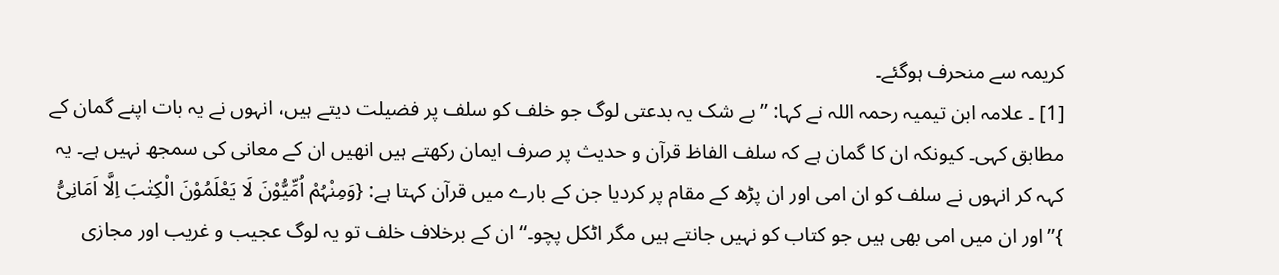کریمہ سے منحرف ہوگئے۔
[1] ۔ علامہ ابن تیمیہ رحمہ اللہ نے کہا: ’’بے شک یہ بدعتی لوگ جو خلف کو سلف پر فضیلت دیتے ہیں، انہوں نے یہ بات اپنے گمان کے مطابق کہی۔ کیونکہ ان کا گمان ہے کہ سلف الفاظ قرآن و حدیث پر صرف ایمان رکھتے ہیں انھیں ان کے معانی کی سمجھ نہیں ہے۔ یہ کہہ کر انہوں نے سلف کو ان امی اور ان پڑھ کے مقام پر کردیا جن کے بارے میں قرآن کہتا ہے: {وَمِنْہُمْ اُمِّیُّوْنَ لَا یَعْلَمُوْنَ الْکِتٰبَ اِلَّا اَمَانِیُّ }’’اور ان میں امی بھی ہیں جو کتاب کو نہیں جانتے ہیں مگر اٹکل پچو۔‘‘ ان کے برخلاف خلف تو یہ لوگ عجیب و غریب اور مجازی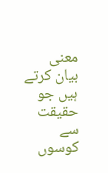معنی بیان کرتے ہیں جو حقیقت سے کوسوں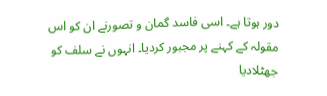دور ہوتا ہے۔ اسی فاسد گمان و تصورنے ان کو اس مقولہ کے کہنے پر مجبور کردیا۔ انہوں نے سلف کو جھٹلادیا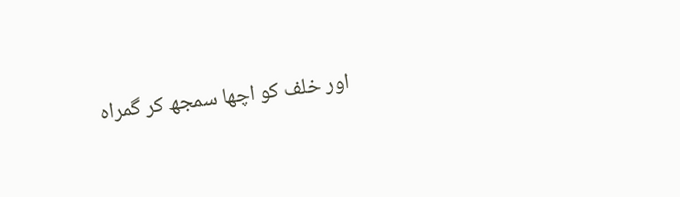اور خلف کو اچھا سمجھ کر گمراہ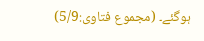ہوگئے۔ (مجموع فتاوی:5/9)